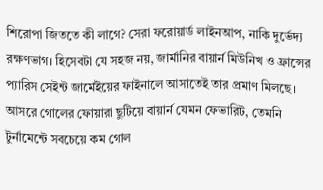শিরোপা জিততে কী লাগে? সেরা ফরোয়ার্ড লাইনআপ, নাকি দুর্ভেদ্য রক্ষণভাগ। হিসেবটা যে সহজ নয়, জার্মানির বায়ার্ন মিউনিখ ও ফ্রান্সের প্যারিস সেইন্ট জার্মেইয়ের ফাইনালে আসাতেই তার প্রমাণ মিলছে। আসরে গোলের ফোয়ারা ছুটিয়ে বায়ার্ন যেমন ফেভারিট, তেমনি টুর্নামেন্টে সবচেয়ে কম গোল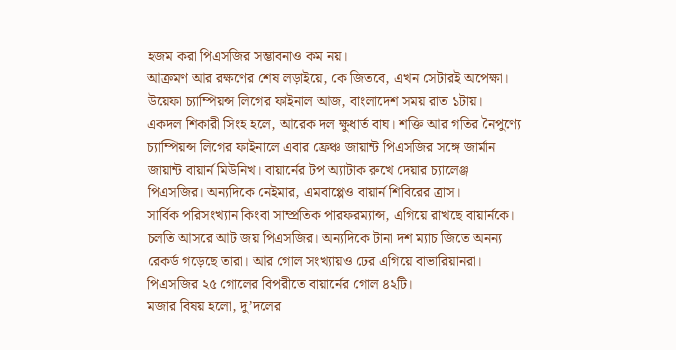হজম করা পিএসজির সম্ভাবনাও কম নয়।
আক্রমণ আর রক্ষণের শেষ লড়াইয়ে, কে জিতবে, এখন সেটারই অপেক্ষা। উয়েফা চ্যাম্পিয়ন্স লিগের ফাইনাল আজ, বাংলাদেশ সময় রাত ১টায়।
একদল শিকারী সিংহ হলে, আরেক দল ক্ষুধার্ত বাঘ। শক্তি আর গতির নৈপুণ্যে চ্যাম্পিয়ন্স লিগের ফাইনালে এবার ফ্রেঞ্চ জায়ান্ট পিএসজির সঙ্গে জার্মান জায়ান্ট বায়ার্ন মিউনিখ। বায়ার্নের টপ অ্যাটাক রুখে দেয়ার চ্যালেঞ্জ পিএসজির। অন্যদিকে নেইমার, এমবাপ্পেও বায়ার্ন শিবিরের ত্রাস।
সার্বিক পরিসংখ্যান কিংবা সাম্প্রতিক পারফরম্যান্স, এগিয়ে রাখছে বায়ার্নকে। চলতি আসরে আট জয় পিএসজির। অন্যদিকে টানা দশ ম্যাচ জিতে অনন্য রেকর্ড গড়েছে তারা। আর গোল সংখ্যায়ও ঢের এগিয়ে বাভারিয়ানরা। পিএসজির ২৫ গোলের বিপরীতে বায়ার্নের গোল ৪২টি।
মজার বিষয় হলো, দু’দলের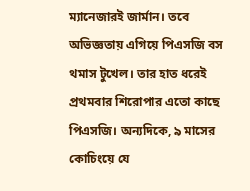ম্যানেজারই জার্মান। তবে অভিজ্ঞতায় এগিয়ে পিএসজি বস থমাস টুখেল। তার হাত ধরেই প্রথমবার শিরোপার এতো কাছে পিএসজি। অন্যদিকে, ৯ মাসের কোচিংয়ে যে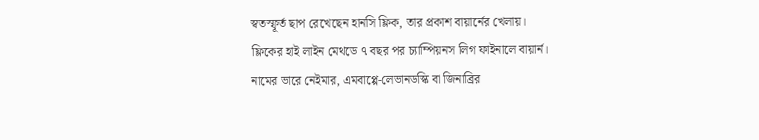স্বতস্ফূর্ত ছাপ রেখেছেন হানসি ফ্লিক, তার প্রকাশ বায়ার্নের খেলায়। ফ্লিকের হাই লাইন মেথডে ৭ বছর পর চ্যাম্পিয়নস লিগ ফাইনালে বায়ার্ন।
নামের ভারে নেইমার, এমবাপ্পে-লেভানডস্কি বা জিনাব্রির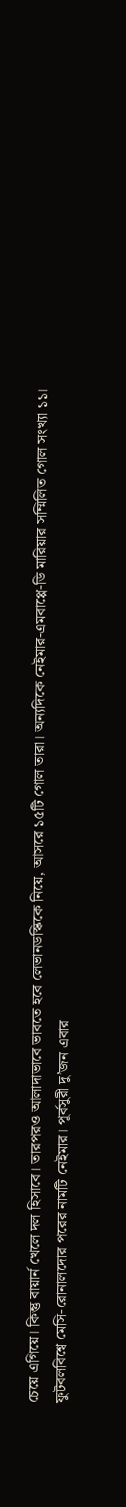চেয়ে এগিয়ে। কিন্তু বায়ার্ন খেলে দল হিসাবে। তারপরও আলাদাভাবে ভাবতে হবে লেভানডস্কিকে নিয়ে, আসরে ১৫টি গোল তারা। অন্যদিকে নেইমার-এমবাপ্পে-ডি মারিয়ার সম্মিলিত গোল সংখ্যা ১১।
ফুটবলবিশ্বে মেসি-রোনালদোর পরের নামটি নেইমার। পূর্বসুরী দু’জন এবার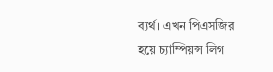ব্যর্থ। এখন পিএসজির হয়ে চ্যাম্পিয়ন্স লিগ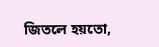জিতলে হয়তো,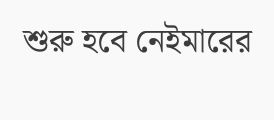শুরু হবে নেইমারের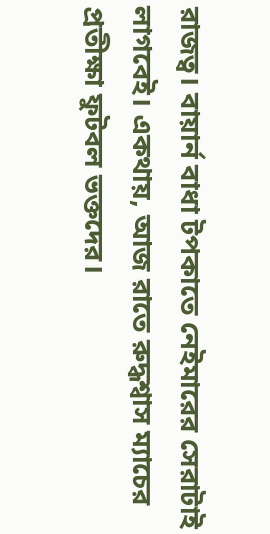রাজত্ব। বায়ার্ন বাধা টপকাতে নেইমারের সেরাটাই লাগবেই। একথায়, আজ রাতে রুদ্ধশ্বাস ম্যাচের প্রতীক্ষা ফুটবল ভক্তদের।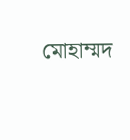মোহাম্মদ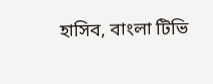হাসিব, বাংলা টিভি